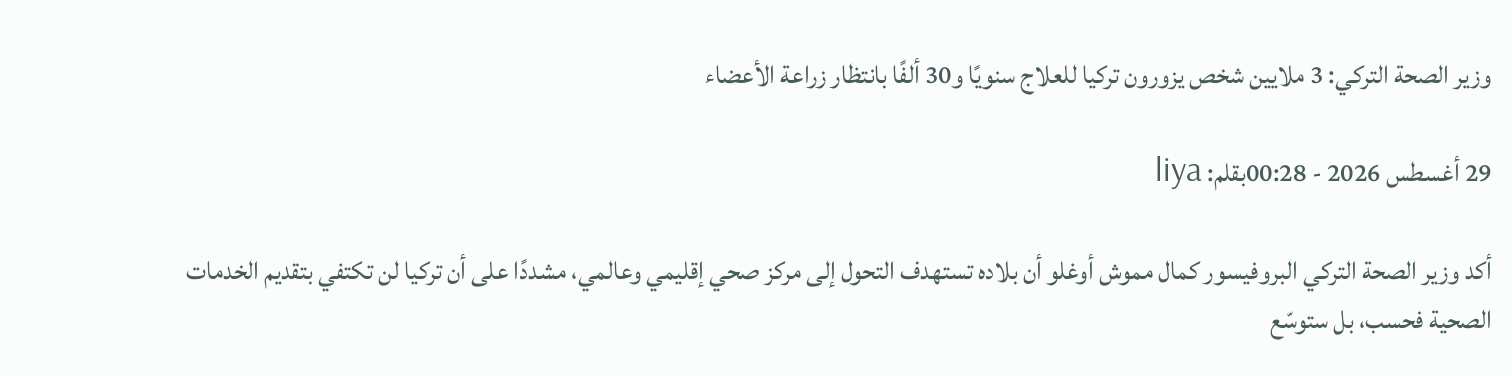وزير الصحة التركي: 3 ملايين شخص يزورون تركيا للعلاج سنويًا و30 ألفًا بانتظار زراعة الأعضاء

29 أغسطس 2026 - 00:28بقلم: liya

أكد وزير الصحة التركي البروفيسور كمال مموش أوغلو أن بلاده تستهدف التحول إلى مركز صحي إقليمي وعالمي، مشددًا على أن تركيا لن تكتفي بتقديم الخدمات الصحية فحسب، بل ستوسّع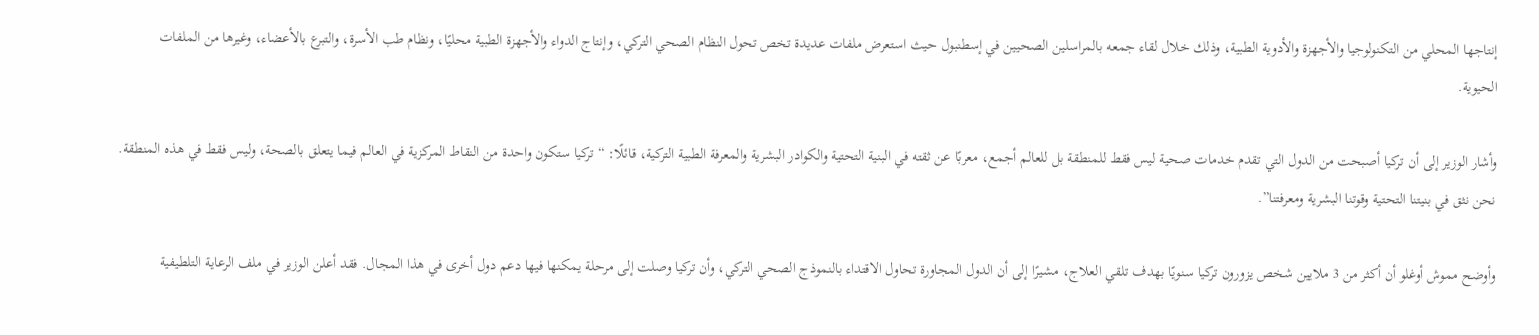إنتاجها المحلي من التكنولوجيا والأجهزة والأدوية الطبية، وذلك خلال لقاء جمعه بالمراسلين الصحيين في إسطنبول حيث استعرض ملفات عديدة تخص تحول النظام الصحي التركي، وإنتاج الدواء والأجهزة الطبية محليًا، ونظام طب الأسرة، والتبرع بالأعضاء، وغيرها من الملفات الحيوية.

وأشار الوزير إلى أن تركيا أصبحت من الدول التي تقدم خدمات صحية ليس فقط للمنطقة بل للعالم أجمع، معربًا عن ثقته في البنية التحتية والكوادر البشرية والمعرفة الطبية التركية، قائلًا: “تركيا ستكون واحدة من النقاط المركزية في العالم فيما يتعلق بالصحة، وليس فقط في هذه المنطقة. نحن نثق في بنيتنا التحتية وقوتنا البشرية ومعرفتنا”.

وأوضح مموش أوغلو أن أكثر من 3 ملايين شخص يزورون تركيا سنويًا بهدف تلقي العلاج، مشيرًا إلى أن الدول المجاورة تحاول الاقتداء بالنموذج الصحي التركي، وأن تركيا وصلت إلى مرحلة يمكنها فيها دعم دول أخرى في هذا المجال. فقد أعلن الوزير في ملف الرعاية التلطيفية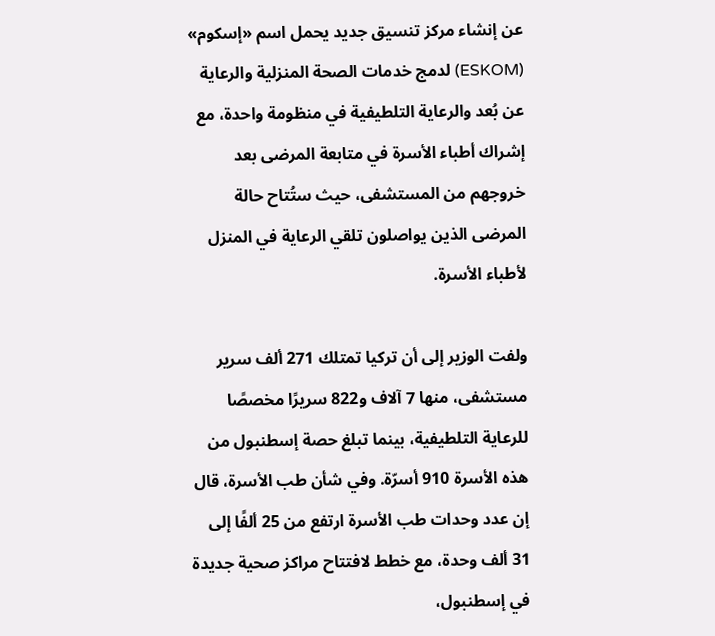عن إنشاء مركز تنسيق جديد يحمل اسم «إسكوم» (ESKOM) لدمج خدمات الصحة المنزلية والرعاية عن بُعد والرعاية التلطيفية في منظومة واحدة، مع إشراك أطباء الأسرة في متابعة المرضى بعد خروجهم من المستشفى، حيث ستُتاح حالة المرضى الذين يواصلون تلقي الرعاية في المنزل لأطباء الأسرة.

ولفت الوزير إلى أن تركيا تمتلك 271 ألف سرير مستشفى، منها 7 آلاف و822 سريرًا مخصصًا للرعاية التلطيفية، بينما تبلغ حصة إسطنبول من هذه الأسرة 910 أسرّة. وفي شأن طب الأسرة، قال إن عدد وحدات طب الأسرة ارتفع من 25 ألفًا إلى 31 ألف وحدة، مع خطط لافتتاح مراكز صحية جديدة في إسطنبول،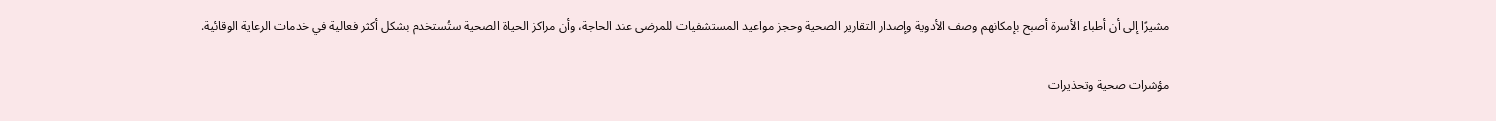مشيرًا إلى أن أطباء الأسرة أصبح بإمكانهم وصف الأدوية وإصدار التقارير الصحية وحجز مواعيد المستشفيات للمرضى عند الحاجة، وأن مراكز الحياة الصحية ستُستخدم بشكل أكثر فعالية في خدمات الرعاية الوقائية.

مؤشرات صحية وتحذيرات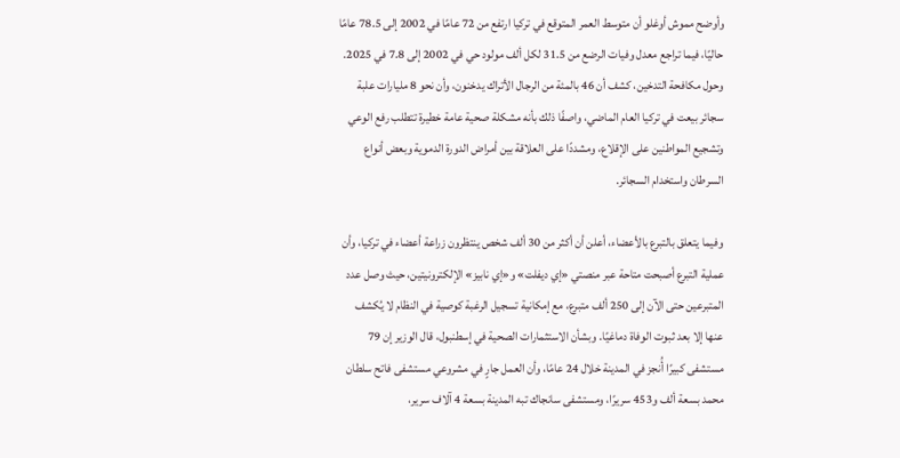وأوضح مموش أوغلو أن متوسط العمر المتوقع في تركيا ارتفع من 72 عامًا في 2002 إلى 78.5 عامًا حاليًا، فيما تراجع معدل وفيات الرضع من 31.5 لكل ألف مولود حي في 2002 إلى 7.8 في 2025. وحول مكافحة التدخين، كشف أن 46 بالمئة من الرجال الأتراك يدخنون، وأن نحو 8 مليارات علبة سجائر بيعت في تركيا العام الماضي، واصفًا ذلك بأنه مشكلة صحية عامة خطيرة تتطلب رفع الوعي وتشجيع المواطنين على الإقلاع، ومشددًا على العلاقة بين أمراض الدورة الدموية وبعض أنواع السرطان واستخدام السجائر.

وفيما يتعلق بالتبرع بالأعضاء، أعلن أن أكثر من 30 ألف شخص ينتظرون زراعة أعضاء في تركيا، وأن عملية التبرع أصبحت متاحة عبر منصتي «إي ديفلت» و«إي نابيز» الإلكترونيتين، حيث وصل عدد المتبرعين حتى الآن إلى 250 ألف متبرع، مع إمكانية تسجيل الرغبة كوصية في النظام لا يُكشف عنها إلا بعد ثبوت الوفاة دماغيًا. وبشأن الاستثمارات الصحية في إسطنبول، قال الوزير إن 79 مستشفى كبيرًا أُنجز في المدينة خلال 24 عامًا، وأن العمل جارٍ في مشروعي مستشفى فاتح سلطان محمد بسعة ألف و453 سريرًا، ومستشفى سانجاك تبه المدينة بسعة 4 آلاف سرير،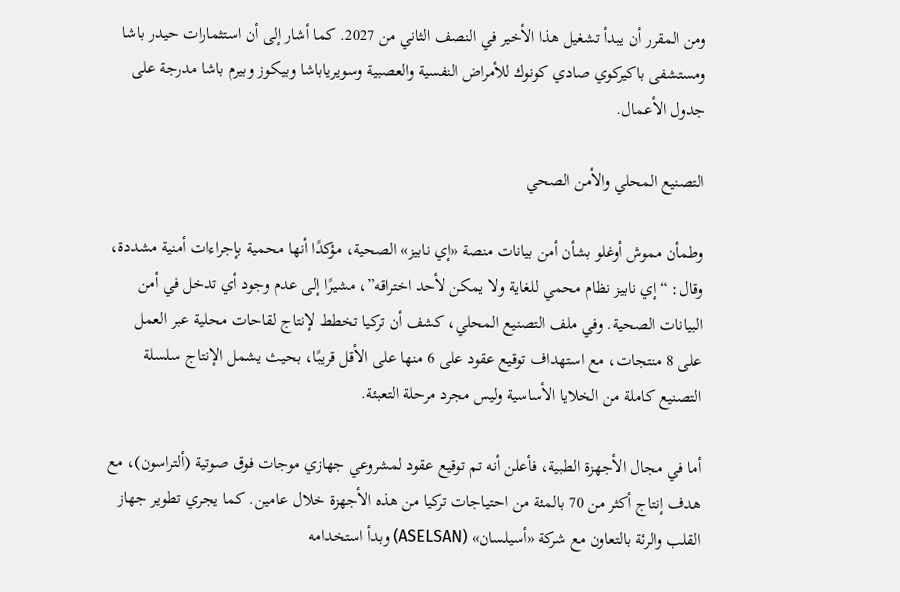ومن المقرر أن يبدأ تشغيل هذا الأخير في النصف الثاني من 2027. كما أشار إلى أن استثمارات حيدر باشا ومستشفى باكيركوي صادي كونوك للأمراض النفسية والعصبية وسويرياباشا وبيكوز وبيرم باشا مدرجة على جدول الأعمال.

التصنيع المحلي والأمن الصحي

وطمأن مموش أوغلو بشأن أمن بيانات منصة «إي نابيز» الصحية، مؤكدًا أنها محمية بإجراءات أمنية مشددة، وقال: “إي نابيز نظام محمي للغاية ولا يمكن لأحد اختراقه”، مشيرًا إلى عدم وجود أي تدخل في أمن البيانات الصحية. وفي ملف التصنيع المحلي، كشف أن تركيا تخطط لإنتاج لقاحات محلية عبر العمل على 8 منتجات، مع استهداف توقيع عقود على 6 منها على الأقل قريبًا، بحيث يشمل الإنتاج سلسلة التصنيع كاملة من الخلايا الأساسية وليس مجرد مرحلة التعبئة.

أما في مجال الأجهزة الطبية، فأعلن أنه تم توقيع عقود لمشروعي جهازي موجات فوق صوتية (ألتراسون)، مع هدف إنتاج أكثر من 70 بالمئة من احتياجات تركيا من هذه الأجهزة خلال عامين. كما يجري تطوير جهاز القلب والرئة بالتعاون مع شركة «أسيلسان» (ASELSAN) وبدأ استخدامه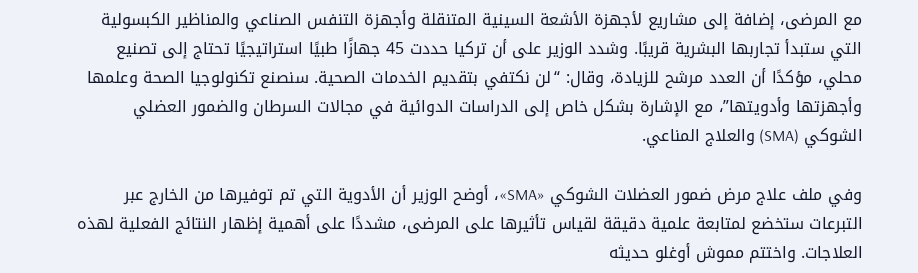مع المرضى، إضافة إلى مشاريع لأجهزة الأشعة السينية المتنقلة وأجهزة التنفس الصناعي والمناظير الكبسولية التي ستبدأ تجاربها البشرية قريبًا. وشدد الوزير على أن تركيا حددت 45 جهازًا طبيًا استراتيجيًا تحتاج إلى تصنيع محلي، مؤكدًا أن العدد مرشح للزيادة، وقال: “لن نكتفي بتقديم الخدمات الصحية. سنصنع تكنولوجيا الصحة وعلمها وأجهزتها وأدويتها”، مع الإشارة بشكل خاص إلى الدراسات الدوائية في مجالات السرطان والضمور العضلي الشوكي (SMA) والعلاج المناعي.

وفي ملف علاج مرض ضمور العضلات الشوكي «SMA»، أوضح الوزير أن الأدوية التي تم توفيرها من الخارج عبر التبرعات ستخضع لمتابعة علمية دقيقة لقياس تأثيرها على المرضى، مشددًا على أهمية إظهار النتائج الفعلية لهذه العلاجات. واختتم مموش أوغلو حديثه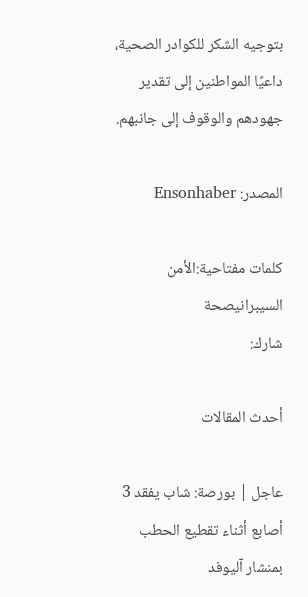بتوجيه الشكر للكوادر الصحية، داعيًا المواطنين إلى تقدير جهودهم والوقوف إلى جانبهم.

المصدر: Ensonhaber

كلمات مفتاحية:الأمن السيبرانيصحة
شارك:

أحدث المقالات

عاجل | بورصة: شاب يفقد 3 أصابع أثناء تقطيع الحطب بمنشار آليوفد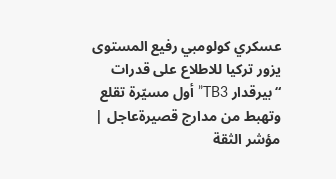عسكري كولومبي رفيع المستوى يزور تركيا للاطلاع على قدرات “بيرقدار TB3” أول مسيّرة تقلع وتهبط من مدارج قصيرةعاجل | مؤشر الثقة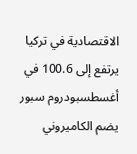الاقتصادية في تركيا يرتفع إلى 100.6 في أغسطسبودروم سبور يضم الكاميروني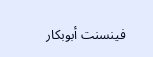فينسنت أبوبكار